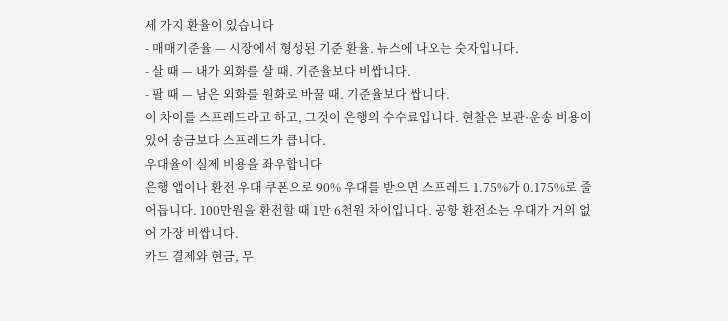세 가지 환율이 있습니다
- 매매기준율 — 시장에서 형성된 기준 환율. 뉴스에 나오는 숫자입니다.
- 살 때 — 내가 외화를 살 때. 기준율보다 비쌉니다.
- 팔 때 — 남은 외화를 원화로 바꿀 때. 기준율보다 쌉니다.
이 차이를 스프레드라고 하고, 그것이 은행의 수수료입니다. 현찰은 보관·운송 비용이 있어 송금보다 스프레드가 큽니다.
우대율이 실제 비용을 좌우합니다
은행 앱이나 환전 우대 쿠폰으로 90% 우대를 받으면 스프레드 1.75%가 0.175%로 줄어듭니다. 100만원을 환전할 때 1만 6천원 차이입니다. 공항 환전소는 우대가 거의 없어 가장 비쌉니다.
카드 결제와 현금, 무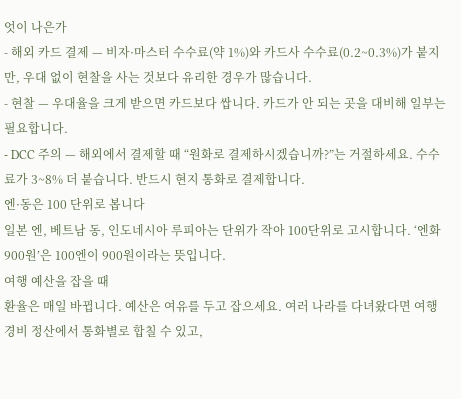엇이 나은가
- 해외 카드 결제 — 비자·마스터 수수료(약 1%)와 카드사 수수료(0.2~0.3%)가 붙지만, 우대 없이 현찰을 사는 것보다 유리한 경우가 많습니다.
- 현찰 — 우대율을 크게 받으면 카드보다 쌉니다. 카드가 안 되는 곳을 대비해 일부는 필요합니다.
- DCC 주의 — 해외에서 결제할 때 “원화로 결제하시겠습니까?”는 거절하세요. 수수료가 3~8% 더 붙습니다. 반드시 현지 통화로 결제합니다.
엔·동은 100 단위로 봅니다
일본 엔, 베트남 동, 인도네시아 루피아는 단위가 작아 100단위로 고시합니다. ‘엔화 900원’은 100엔이 900원이라는 뜻입니다.
여행 예산을 잡을 때
환율은 매일 바뀝니다. 예산은 여유를 두고 잡으세요. 여러 나라를 다녀왔다면 여행 경비 정산에서 통화별로 합칠 수 있고,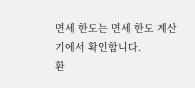면세 한도는 면세 한도 계산기에서 확인합니다.
환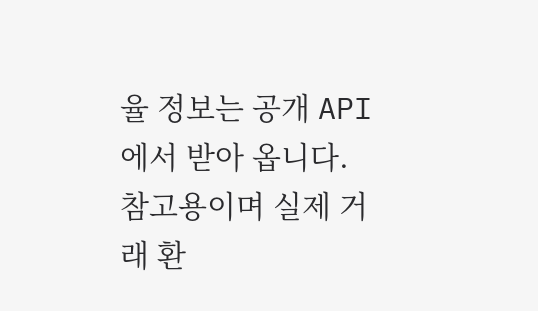율 정보는 공개 API에서 받아 옵니다. 참고용이며 실제 거래 환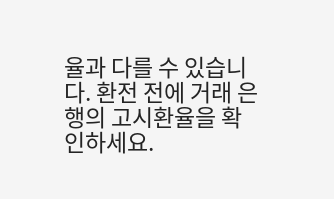율과 다를 수 있습니다. 환전 전에 거래 은행의 고시환율을 확인하세요.